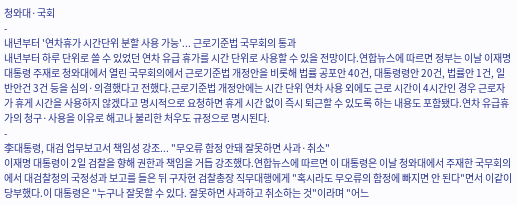청와대·국회
-
내년부터 '연차휴가 시간단위 분할 사용 가능'... 근로기준법 국무회의 통과
내년부터 하루 단위로 쓸 수 있었던 연차 유급 휴가를 시간 단위로 사용할 수 있을 전망이다.연합뉴스에 따르면 정부는 이날 이재명 대통령 주재로 청와대에서 열린 국무회의에서 근로기준법 개정안을 비롯해 법률 공포안 40건, 대통령령안 20건, 법률안 1건, 일반안건 3건 등을 심의·의결했다고 전했다.근로기준법 개정안에는 시간 단위 연차 사용 외에도 근로 시간이 4시간인 경우 근로자가 휴게 시간을 사용하지 않겠다고 명시적으로 요청하면 휴게 시간 없이 즉시 퇴근할 수 있도록 하는 내용도 포함됐다.연차 유급휴가의 청구·사용을 이유로 해고나 불리한 처우도 규정으로 명시된다.
-
李대통령, 대검 업무보고서 책임성 강조... "무오류 함정 안돼 잘못하면 사과·취소"
이재명 대통령이 2일 검찰을 향해 권한과 책임을 거듭 강조했다.연합뉴스에 따르면 이 대통령은 이날 청와대에서 주재한 국무회의에서 대검찰청의 국정성과 보고를 들은 뒤 구자현 검찰총장 직무대행에게 "혹시라도 무오류의 함정에 빠지면 안 된다"면서 이같이 당부했다.이 대통령은 "누구나 잘못할 수 있다. 잘못하면 사과하고 취소하는 것"이라며 "어느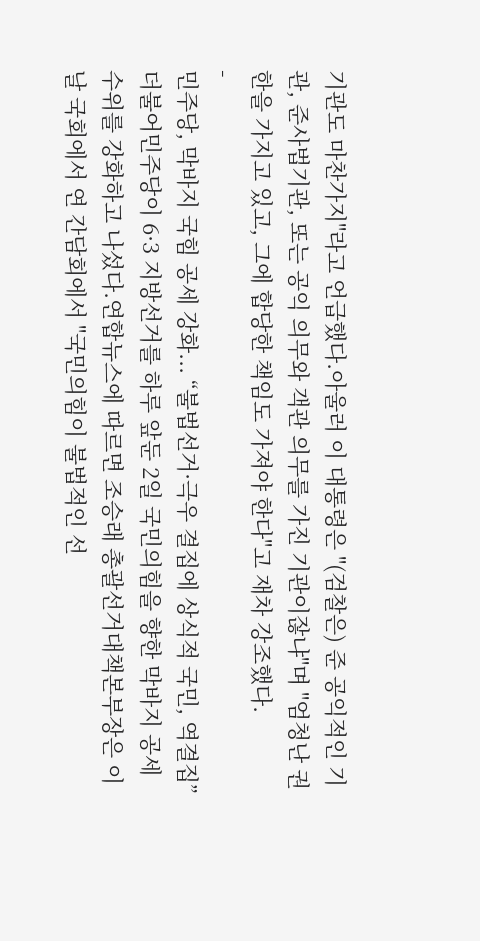기관도 마찬가지"라고 언급했다.아울러 이 대통령은 "(검찰은) 준 공익적인 기관, 준사법기관, 또는 공익 의무와 객관 의무를 가진 기관이잖냐"며 "엄청난 권한을 가지고 있고, 그에 합당한 책임도 가져야 한다"고 재차 강조했다.
-
민주당, 막바지 국힘 공세 강화... “불법선거·극우 결집에 상식적 국민, 역결집”
더불어민주당이 6·3 지방선거를 하루 앞둔 2일 국민의힘을 향한 막바지 공세 수위를 강화하고 나섰다.연합뉴스에 따르면 조승래 총괄선거대책본부장은 이날 국회에서 연 간담회에서 "국민의힘이 불법적인 선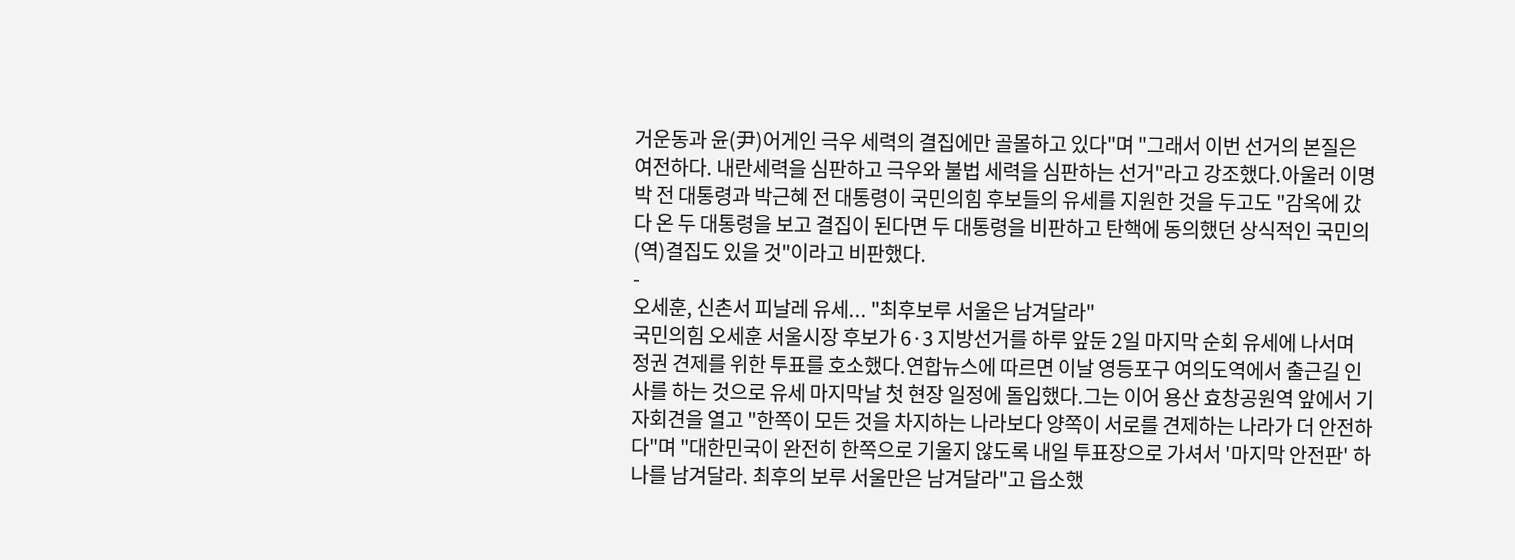거운동과 윤(尹)어게인 극우 세력의 결집에만 골몰하고 있다"며 "그래서 이번 선거의 본질은 여전하다. 내란세력을 심판하고 극우와 불법 세력을 심판하는 선거"라고 강조했다.아울러 이명박 전 대통령과 박근혜 전 대통령이 국민의힘 후보들의 유세를 지원한 것을 두고도 "감옥에 갔다 온 두 대통령을 보고 결집이 된다면 두 대통령을 비판하고 탄핵에 동의했던 상식적인 국민의 (역)결집도 있을 것"이라고 비판했다.
-
오세훈, 신촌서 피날레 유세... "최후보루 서울은 남겨달라"
국민의힘 오세훈 서울시장 후보가 6·3 지방선거를 하루 앞둔 2일 마지막 순회 유세에 나서며 정권 견제를 위한 투표를 호소했다.연합뉴스에 따르면 이날 영등포구 여의도역에서 출근길 인사를 하는 것으로 유세 마지막날 첫 현장 일정에 돌입했다.그는 이어 용산 효창공원역 앞에서 기자회견을 열고 "한쪽이 모든 것을 차지하는 나라보다 양쪽이 서로를 견제하는 나라가 더 안전하다"며 "대한민국이 완전히 한쪽으로 기울지 않도록 내일 투표장으로 가셔서 '마지막 안전판' 하나를 남겨달라. 최후의 보루 서울만은 남겨달라"고 읍소했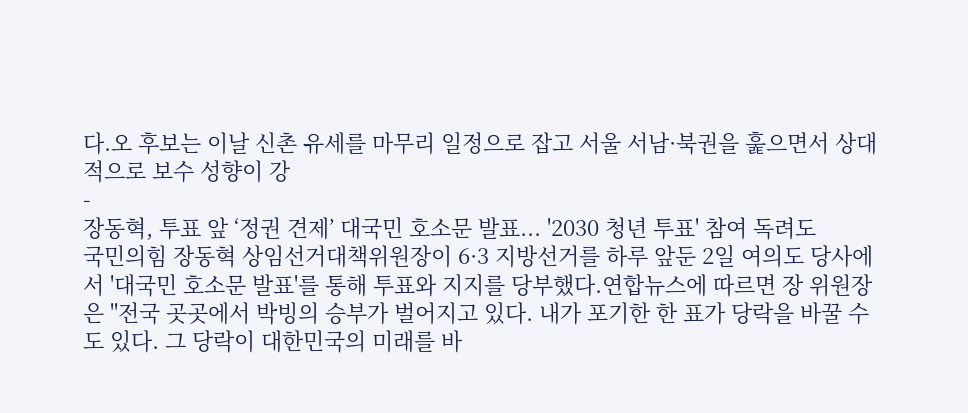다.오 후보는 이날 신촌 유세를 마무리 일정으로 잡고 서울 서남·북권을 훑으면서 상대적으로 보수 성향이 강
-
장동혁, 투표 앞 ‘정권 견제’ 대국민 호소문 발표... '2030 청년 투표' 참여 독려도
국민의힘 장동혁 상임선거대책위원장이 6·3 지방선거를 하루 앞둔 2일 여의도 당사에서 '대국민 호소문 발표'를 통해 투표와 지지를 당부했다.연합뉴스에 따르면 장 위원장은 "전국 곳곳에서 박빙의 승부가 벌어지고 있다. 내가 포기한 한 표가 당락을 바꿀 수도 있다. 그 당락이 대한민국의 미래를 바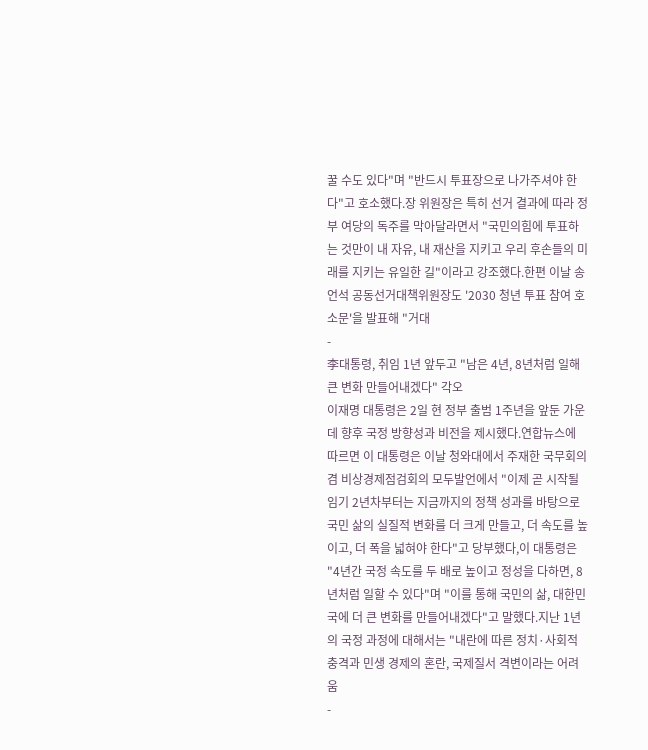꿀 수도 있다"며 "반드시 투표장으로 나가주셔야 한다"고 호소했다.장 위원장은 특히 선거 결과에 따라 정부 여당의 독주를 막아달라면서 "국민의힘에 투표하는 것만이 내 자유, 내 재산을 지키고 우리 후손들의 미래를 지키는 유일한 길"이라고 강조했다.한편 이날 송언석 공동선거대책위원장도 '2030 청년 투표 참여 호소문'을 발표해 "거대
-
李대통령, 취임 1년 앞두고 "남은 4년, 8년처럼 일해 큰 변화 만들어내겠다" 각오
이재명 대통령은 2일 현 정부 출범 1주년을 앞둔 가운데 향후 국정 방향성과 비전을 제시했다.연합뉴스에 따르면 이 대통령은 이날 청와대에서 주재한 국무회의 겸 비상경제점검회의 모두발언에서 "이제 곧 시작될 임기 2년차부터는 지금까지의 정책 성과를 바탕으로 국민 삶의 실질적 변화를 더 크게 만들고, 더 속도를 높이고, 더 폭을 넓혀야 한다"고 당부했다,이 대통령은 "4년간 국정 속도를 두 배로 높이고 정성을 다하면, 8년처럼 일할 수 있다"며 "이를 통해 국민의 삶, 대한민국에 더 큰 변화를 만들어내겠다"고 말했다.지난 1년의 국정 과정에 대해서는 "내란에 따른 정치·사회적 충격과 민생 경제의 혼란, 국제질서 격변이라는 어려움
-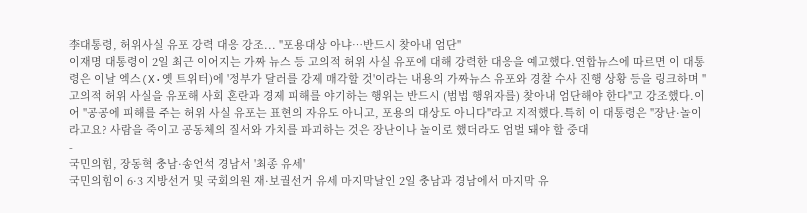李대통령, 허위사실 유포 강력 대응 강조... "포용대상 아냐…반드시 찾아내 엄단"
이재명 대통령이 2일 최근 이어지는 가짜 뉴스 등 고의적 허위 사실 유포에 대해 강력한 대응을 예고했다.연합뉴스에 따르면 이 대통령은 이날 엑스(X·옛 트위터)에 '정부가 달러를 강제 매각할 것'이라는 내용의 가짜뉴스 유포와 경찰 수사 진행 상황 등을 링크하며 "고의적 허위 사실을 유포해 사회 혼란과 경제 피해를 야기하는 행위는 반드시 (범법 행위자를) 찾아내 엄단해야 한다"고 강조했다.이어 "공공에 피해를 주는 허위 사실 유포는 표현의 자유도 아니고, 포용의 대상도 아니다"라고 지적했다.특히 이 대통령은 "장난·놀이라고요? 사람을 죽이고 공동체의 질서와 가치를 파괴하는 것은 장난이나 놀이로 했더라도 엄벌 돼야 할 중대
-
국민의힘, 장동혁 충남·송언석 경남서 '최종 유세'
국민의힘이 6·3 지방선거 및 국회의원 재·보궐선거 유세 마지막날인 2일 충남과 경남에서 마지막 유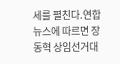세를 펼친다.연합뉴스에 따르면 장동혁 상임선거대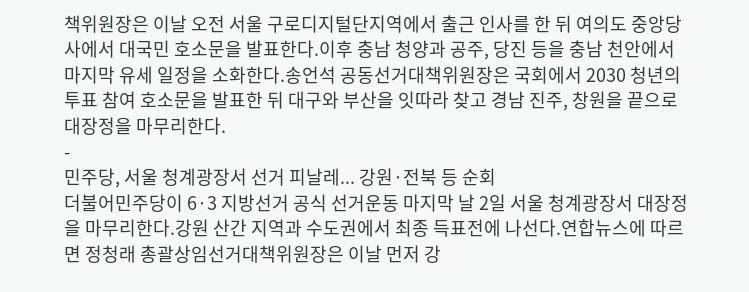책위원장은 이날 오전 서울 구로디지털단지역에서 출근 인사를 한 뒤 여의도 중앙당사에서 대국민 호소문을 발표한다.이후 충남 청양과 공주, 당진 등을 충남 천안에서 마지막 유세 일정을 소화한다.송언석 공동선거대책위원장은 국회에서 2030 청년의 투표 참여 호소문을 발표한 뒤 대구와 부산을 잇따라 찾고 경남 진주, 창원을 끝으로 대장정을 마무리한다.
-
민주당, 서울 청계광장서 선거 피날레... 강원·전북 등 순회
더불어민주당이 6·3 지방선거 공식 선거운동 마지막 날 2일 서울 청계광장서 대장정을 마무리한다.강원 산간 지역과 수도권에서 최종 득표전에 나선다.연합뉴스에 따르면 정청래 총괄상임선거대책위원장은 이날 먼저 강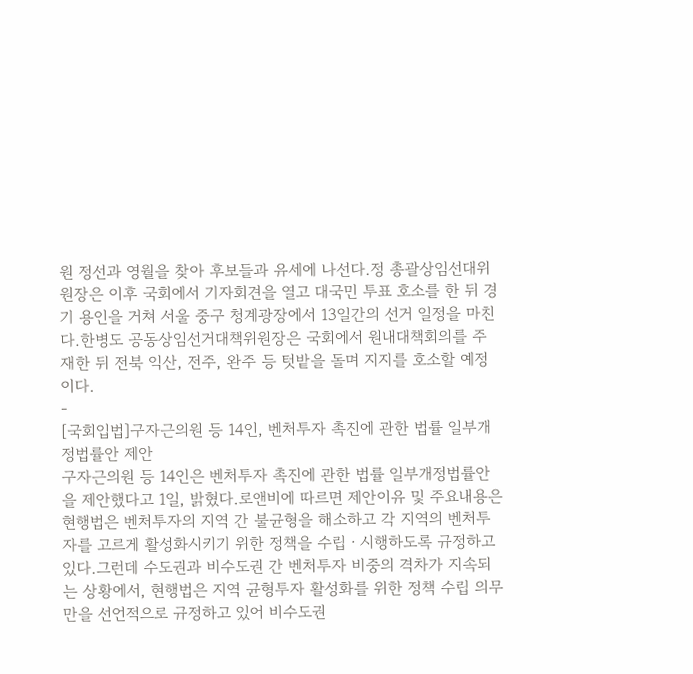원 정선과 영월을 찾아 후보들과 유세에 나선다.정 총괄상임선대위원장은 이후 국회에서 기자회견을 열고 대국민 투표 호소를 한 뒤 경기 용인을 거쳐 서울 중구 청계광장에서 13일간의 선거 일정을 마친다.한병도 공동상임선거대책위원장은 국회에서 원내대책회의를 주재한 뒤 전북 익산, 전주, 완주 등 텃밭을 돌며 지지를 호소할 예정이다.
-
[국회입법]구자근의원 등 14인, 벤처투자 촉진에 관한 법률 일부개정법률안 제안
구자근의원 등 14인은 벤처투자 촉진에 관한 법률 일부개정법률안을 제안했다고 1일, 밝혔다.로앤비에 따르면 제안이유 및 주요내용은현행법은 벤처투자의 지역 간 불균형을 해소하고 각 지역의 벤처투자를 고르게 활성화시키기 위한 정책을 수립ㆍ시행하도록 규정하고 있다.그런데 수도권과 비수도권 간 벤처투자 비중의 격차가 지속되는 상황에서, 현행법은 지역 균형투자 활성화를 위한 정책 수립 의무만을 선언적으로 규정하고 있어 비수도권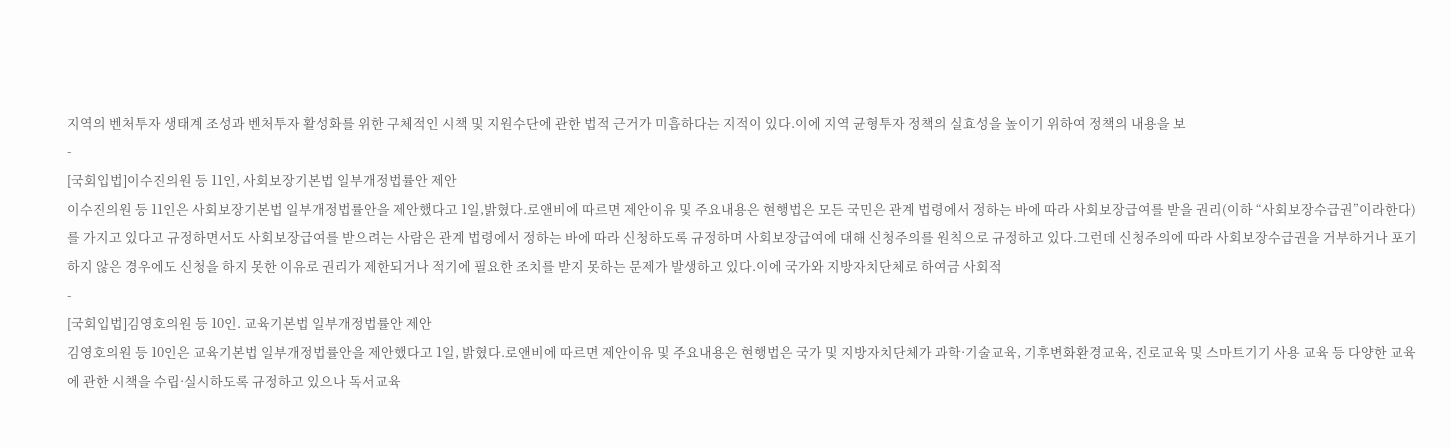지역의 벤처투자 생태계 조성과 벤처투자 활성화를 위한 구체적인 시책 및 지원수단에 관한 법적 근거가 미흡하다는 지적이 있다.이에 지역 균형투자 정책의 실효성을 높이기 위하여 정책의 내용을 보
-
[국회입법]이수진의원 등 11인, 사회보장기본법 일부개정법률안 제안
이수진의원 등 11인은 사회보장기본법 일부개정법률안을 제안했다고 1일,밝혔다.로앤비에 따르면 제안이유 및 주요내용은 현행법은 모든 국민은 관계 법령에서 정하는 바에 따라 사회보장급여를 받을 권리(이하 “사회보장수급권”이라한다)를 가지고 있다고 규정하면서도 사회보장급여를 받으려는 사람은 관계 법령에서 정하는 바에 따라 신청하도록 규정하며 사회보장급여에 대해 신청주의를 원칙으로 규정하고 있다.그런데 신청주의에 따라 사회보장수급권을 거부하거나 포기하지 않은 경우에도 신청을 하지 못한 이유로 권리가 제한되거나 적기에 필요한 조치를 받지 못하는 문제가 발생하고 있다.이에 국가와 지방자치단체로 하여금 사회적
-
[국회입법]김영호의원 등 10인. 교육기본법 일부개정법률안 제안
김영호의원 등 10인은 교육기본법 일부개정법률안을 제안했다고 1일, 밝혔다.로앤비에 따르면 제안이유 및 주요내용은 현행법은 국가 및 지방자치단체가 과학·기술교육, 기후변화환경교육, 진로교육 및 스마트기기 사용 교육 등 다양한 교육에 관한 시책을 수립·실시하도록 규정하고 있으나 독서교육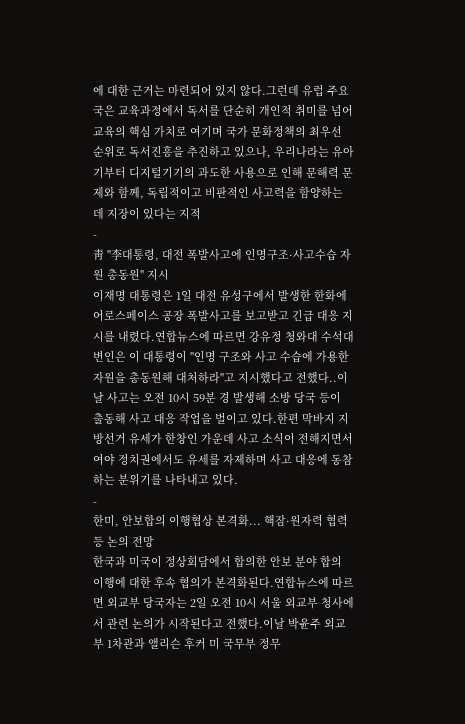에 대한 근거는 마련되어 있지 않다.그런데 유럽 주요국은 교육과정에서 독서를 단순히 개인적 취미를 넘어 교육의 핵심 가치로 여기며 국가 문화정책의 최우선 순위로 독서진흥을 추진하고 있으나, 우리나라는 유아기부터 디지털기기의 과도한 사용으로 인해 문해력 문제와 함께, 독립적이고 비판적인 사고력을 함양하는 데 지장이 있다는 지적
-
靑 "李대통령, 대전 폭발사고에 인명구조·사고수습 자원 총동원" 지시
이재명 대통령은 1일 대전 유성구에서 발생한 한화에어로스페이스 공장 폭발사고를 보고받고 긴급 대응 지시를 내렸다.연합뉴스에 따르면 강유정 청와대 수석대변인은 이 대통령이 "인명 구조와 사고 수습에 가용한 자원을 총동원해 대처하라"고 지시했다고 전했다..이날 사고는 오전 10시 59분 경 발생해 소방 당국 등이 출동해 사고 대응 작업을 벌이고 있다.한편 막바지 지방선거 유세가 한창인 가운데 사고 소식이 전해지면서 여야 정치권에서도 유세를 자제하며 사고 대응에 동참하는 분위기를 나타내고 있다.
-
한미, 안보합의 이행협상 본격화... 핵잠·원자력 협력 등 논의 전망
한국과 미국이 정상회담에서 합의한 안보 분야 합의 이행에 대한 후속 협의가 본격화된다.연합뉴스에 따르면 외교부 당국자는 2일 오전 10시 서울 외교부 청사에서 관련 논의가 시작된다고 전했다.이날 박윤주 외교부 1차관과 앨리슨 후커 미 국무부 정무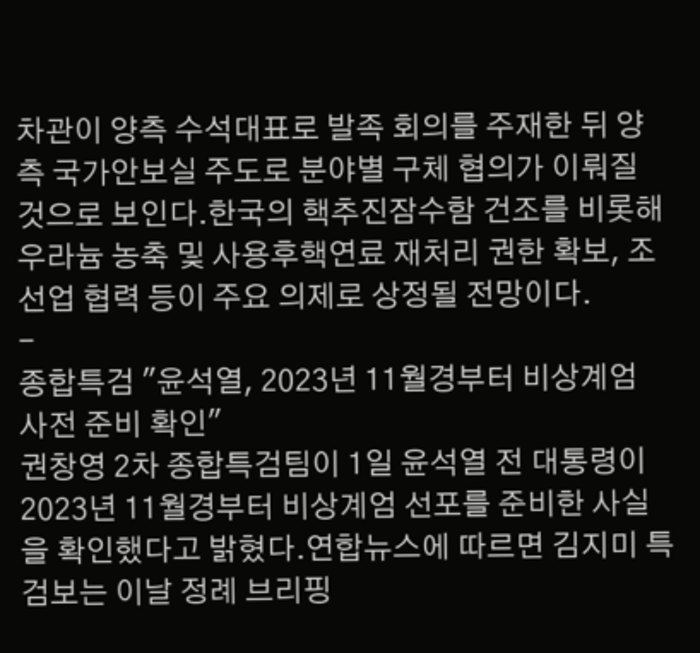차관이 양측 수석대표로 발족 회의를 주재한 뒤 양측 국가안보실 주도로 분야별 구체 협의가 이뤄질 것으로 보인다.한국의 핵추진잠수함 건조를 비롯해 우라늄 농축 및 사용후핵연료 재처리 권한 확보, 조선업 협력 등이 주요 의제로 상정될 전망이다.
-
종합특검 "윤석열, 2023년 11월경부터 비상계엄 사전 준비 확인"
권창영 2차 종합특검팀이 1일 윤석열 전 대통령이 2023년 11월경부터 비상계엄 선포를 준비한 사실을 확인했다고 밝혔다.연합뉴스에 따르면 김지미 특검보는 이날 정례 브리핑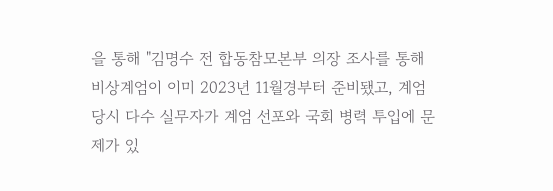을 통해 "김명수 전 합동참모본부 의장 조사를 통해 비상계엄이 이미 2023년 11월경부터 준비됐고, 계엄 당시 다수 실무자가 계엄 선포와 국회 병력 투입에 문제가 있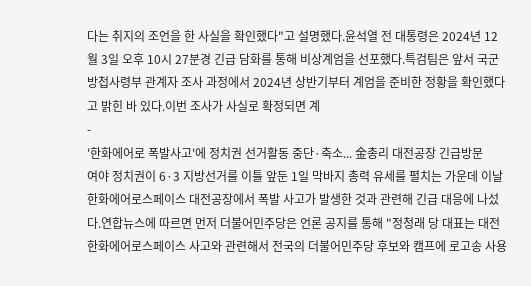다는 취지의 조언을 한 사실을 확인했다"고 설명했다.윤석열 전 대통령은 2024년 12월 3일 오후 10시 27분경 긴급 담화를 통해 비상계엄을 선포했다.특검팀은 앞서 국군방첩사령부 관계자 조사 과정에서 2024년 상반기부터 계엄을 준비한 정황을 확인했다고 밝힌 바 있다.이번 조사가 사실로 확정되면 계
-
'한화에어로 폭발사고'에 정치권 선거활동 중단·축소... 金총리 대전공장 긴급방문
여야 정치권이 6·3 지방선거를 이틀 앞둔 1일 막바지 총력 유세를 펼치는 가운데 이날 한화에어로스페이스 대전공장에서 폭발 사고가 발생한 것과 관련해 긴급 대응에 나섰다.연합뉴스에 따르면 먼저 더불어민주당은 언론 공지를 통해 "정청래 당 대표는 대전 한화에어로스페이스 사고와 관련해서 전국의 더불어민주당 후보와 캠프에 로고송 사용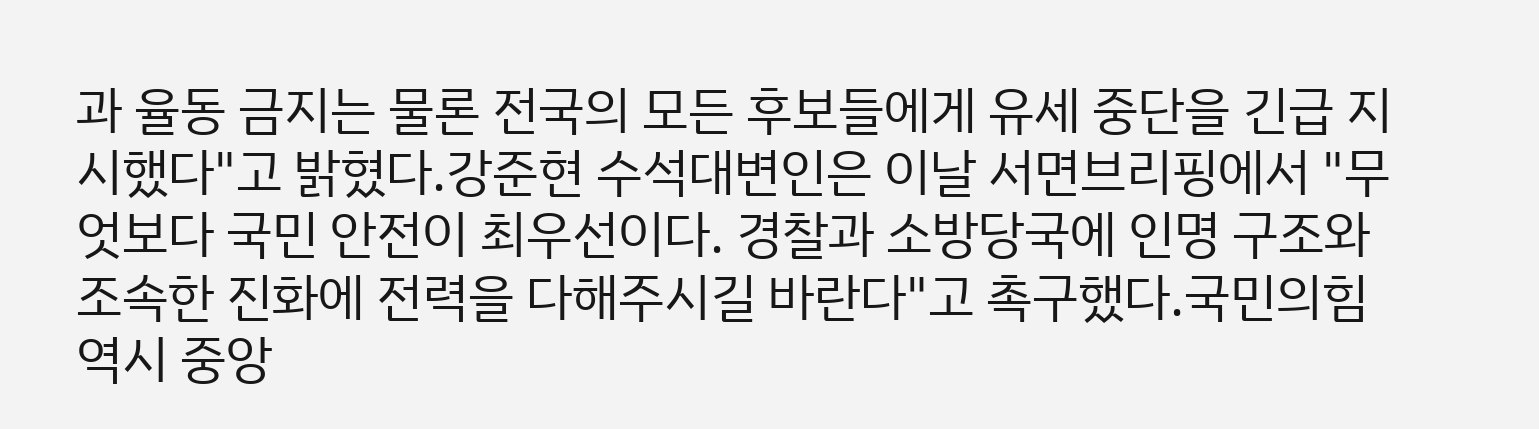과 율동 금지는 물론 전국의 모든 후보들에게 유세 중단을 긴급 지시했다"고 밝혔다.강준현 수석대변인은 이날 서면브리핑에서 "무엇보다 국민 안전이 최우선이다. 경찰과 소방당국에 인명 구조와 조속한 진화에 전력을 다해주시길 바란다"고 촉구했다.국민의힘 역시 중앙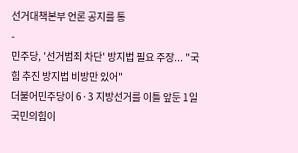선거대책본부 언론 공지를 통
-
민주당, '선거범죄 차단' 방지법 필요 주장... "국힘 추진 방지법 비방만 있어"
더불어민주당이 6·3 지방선거를 이틀 앞둔 1일 국민의힘이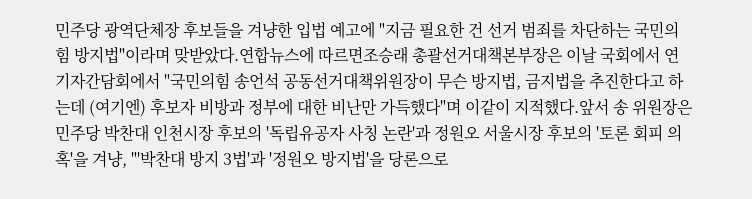민주당 광역단체장 후보들을 겨냥한 입법 예고에 "지금 필요한 건 선거 범죄를 차단하는 국민의힘 방지법"이라며 맞받았다.연합뉴스에 따르면조승래 총괄선거대책본부장은 이날 국회에서 연 기자간담회에서 "국민의힘 송언석 공동선거대책위원장이 무슨 방지법, 금지법을 추진한다고 하는데 (여기엔) 후보자 비방과 정부에 대한 비난만 가득했다"며 이같이 지적했다.앞서 송 위원장은 민주당 박찬대 인천시장 후보의 '독립유공자 사칭 논란'과 정원오 서울시장 후보의 '토론 회피 의혹'을 겨냥, "'박찬대 방지 3법'과 '정원오 방지법'을 당론으로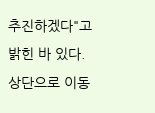추진하겠다"고 밝힌 바 있다.
상단으로 이동